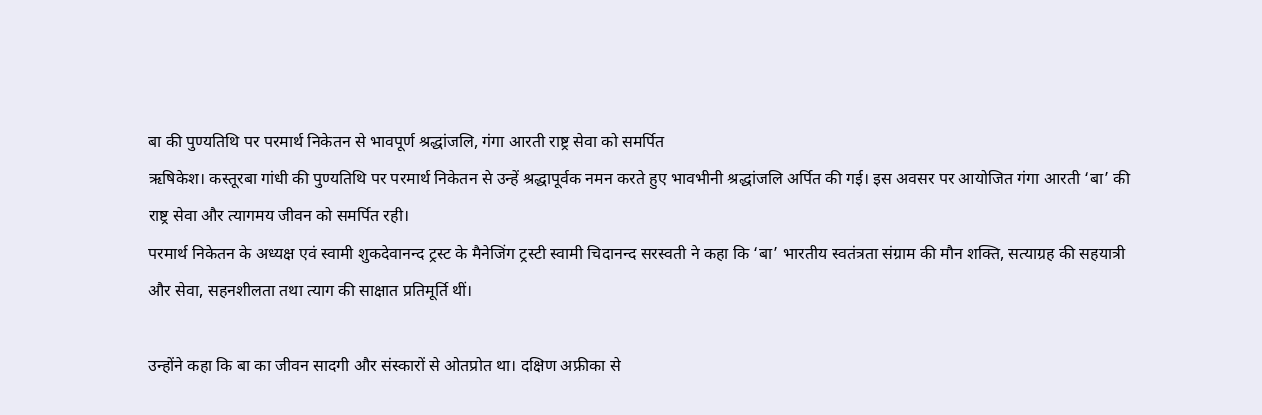बा की पुण्यतिथि पर परमार्थ निकेतन से भावपूर्ण श्रद्धांजलि, गंगा आरती राष्ट्र सेवा को समर्पित
ऋषिकेश। कस्तूरबा गांधी की पुण्यतिथि पर परमार्थ निकेतन से उन्हें श्रद्धापूर्वक नमन करते हुए भावभीनी श्रद्धांजलि अर्पित की गई। इस अवसर पर आयोजित गंगा आरती ‘बा’ की राष्ट्र सेवा और त्यागमय जीवन को समर्पित रही।
परमार्थ निकेतन के अध्यक्ष एवं स्वामी शुकदेवानन्द ट्रस्ट के मैनेजिंग ट्रस्टी स्वामी चिदानन्द सरस्वती ने कहा कि ‘बा’ भारतीय स्वतंत्रता संग्राम की मौन शक्ति, सत्याग्रह की सहयात्री और सेवा, सहनशीलता तथा त्याग की साक्षात प्रतिमूर्ति थीं।

उन्होंने कहा कि बा का जीवन सादगी और संस्कारों से ओतप्रोत था। दक्षिण अफ्रीका से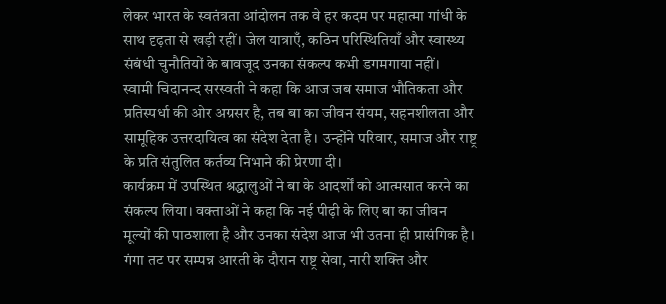लेकर भारत के स्वतंत्रता आंदोलन तक वे हर कदम पर महात्मा गांधी के साथ दृढ़ता से खड़ी रहीं। जेल यात्राएँ, कठिन परिस्थितियाँ और स्वास्थ्य संबंधी चुनौतियों के बावजूद उनका संकल्प कभी डगमगाया नहीं।
स्वामी चिदानन्द सरस्वती ने कहा कि आज जब समाज भौतिकता और प्रतिस्पर्धा की ओर अग्रसर है, तब बा का जीवन संयम, सहनशीलता और सामूहिक उत्तरदायित्व का संदेश देता है। उन्होंने परिवार, समाज और राष्ट्र के प्रति संतुलित कर्तव्य निभाने की प्रेरणा दी।
कार्यक्रम में उपस्थित श्रद्धालुओं ने बा के आदर्शों को आत्मसात करने का संकल्प लिया। वक्ताओं ने कहा कि नई पीढ़ी के लिए बा का जीवन मूल्यों की पाठशाला है और उनका संदेश आज भी उतना ही प्रासंगिक है।
गंगा तट पर सम्पन्न आरती के दौरान राष्ट्र सेवा, नारी शक्ति और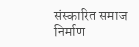संस्कारित समाज निर्माण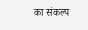का संकल्प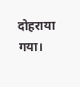दोहराया गया।